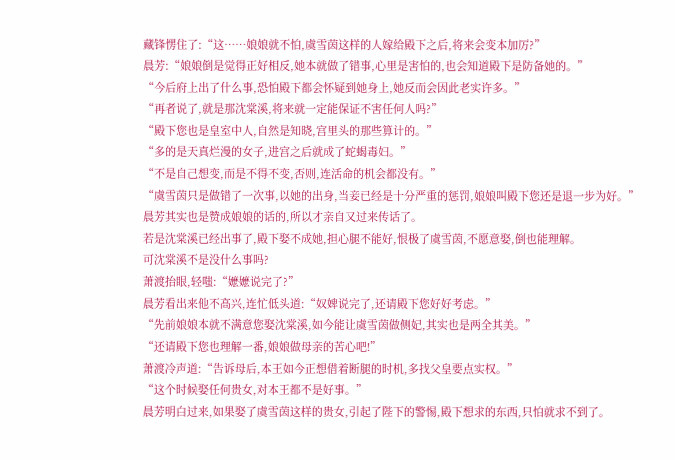藏锋愣住了:“这……娘娘就不怕,虞雪茵这样的人嫁给殿下之后,将来会变本加厉?”
晨芳:“娘娘倒是觉得正好相反,她本就做了错事,心里是害怕的,也会知道殿下是防备她的。”
“今后府上出了什么事,恐怕殿下都会怀疑到她身上,她反而会因此老实许多。”
“再者说了,就是那沈棠溪,将来就一定能保证不害任何人吗?”
“殿下您也是皇室中人,自然是知晓,宫里头的那些算计的。”
“多的是天真烂漫的女子,进宫之后就成了蛇蝎毒妇。”
“不是自己想变,而是不得不变,否则,连活命的机会都没有。”
“虞雪茵只是做错了一次事,以她的出身,当妾已经是十分严重的惩罚,娘娘叫殿下您还是退一步为好。”
晨芳其实也是赞成娘娘的话的,所以才亲自又过来传话了。
若是沈棠溪已经出事了,殿下娶不成她,担心腿不能好,恨极了虞雪茵,不愿意娶,倒也能理解。
可沈棠溪不是没什么事吗?
萧渡抬眼,轻嗤:“嬷嬷说完了?”
晨芳看出来他不高兴,连忙低头道:“奴婢说完了,还请殿下您好好考虑。”
“先前娘娘本就不满意您娶沈棠溪,如今能让虞雪茵做侧妃,其实也是两全其美。”
“还请殿下您也理解一番,娘娘做母亲的苦心吧!”
萧渡冷声道:“告诉母后,本王如今正想借着断腿的时机,多找父皇要点实权。”
“这个时候娶任何贵女,对本王都不是好事。”
晨芳明白过来,如果娶了虞雪茵这样的贵女,引起了陛下的警惕,殿下想求的东西,只怕就求不到了。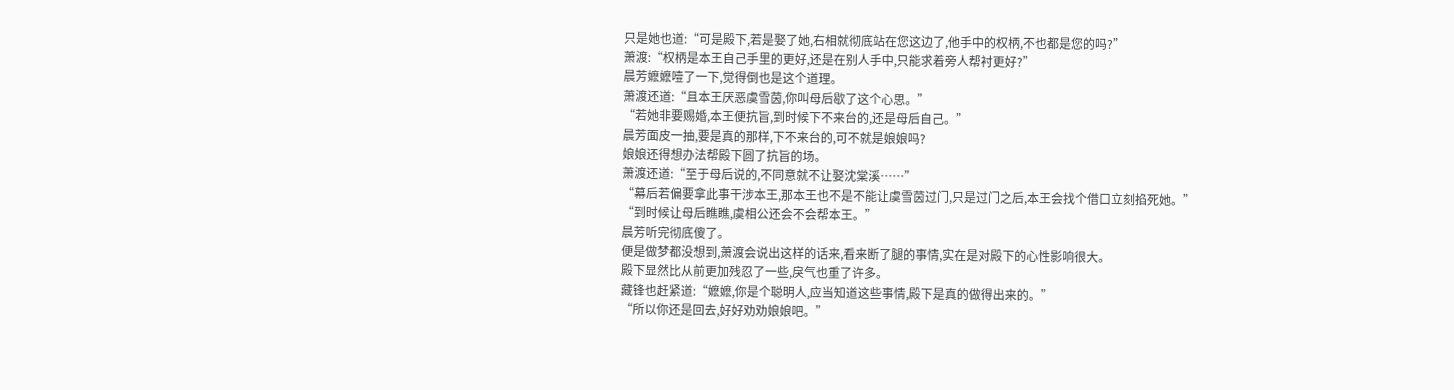只是她也道:“可是殿下,若是娶了她,右相就彻底站在您这边了,他手中的权柄,不也都是您的吗?”
萧渡:“权柄是本王自己手里的更好,还是在别人手中,只能求着旁人帮衬更好?”
晨芳嬷嬷噎了一下,觉得倒也是这个道理。
萧渡还道:“且本王厌恶虞雪茵,你叫母后歇了这个心思。”
“若她非要赐婚,本王便抗旨,到时候下不来台的,还是母后自己。”
晨芳面皮一抽,要是真的那样,下不来台的,可不就是娘娘吗?
娘娘还得想办法帮殿下圆了抗旨的场。
萧渡还道:“至于母后说的,不同意就不让娶沈棠溪……”
“幕后若偏要拿此事干涉本王,那本王也不是不能让虞雪茵过门,只是过门之后,本王会找个借口立刻掐死她。”
“到时候让母后瞧瞧,虞相公还会不会帮本王。”
晨芳听完彻底傻了。
便是做梦都没想到,萧渡会说出这样的话来,看来断了腿的事情,实在是对殿下的心性影响很大。
殿下显然比从前更加残忍了一些,戾气也重了许多。
藏锋也赶紧道:“嬷嬷,你是个聪明人,应当知道这些事情,殿下是真的做得出来的。”
“所以你还是回去,好好劝劝娘娘吧。”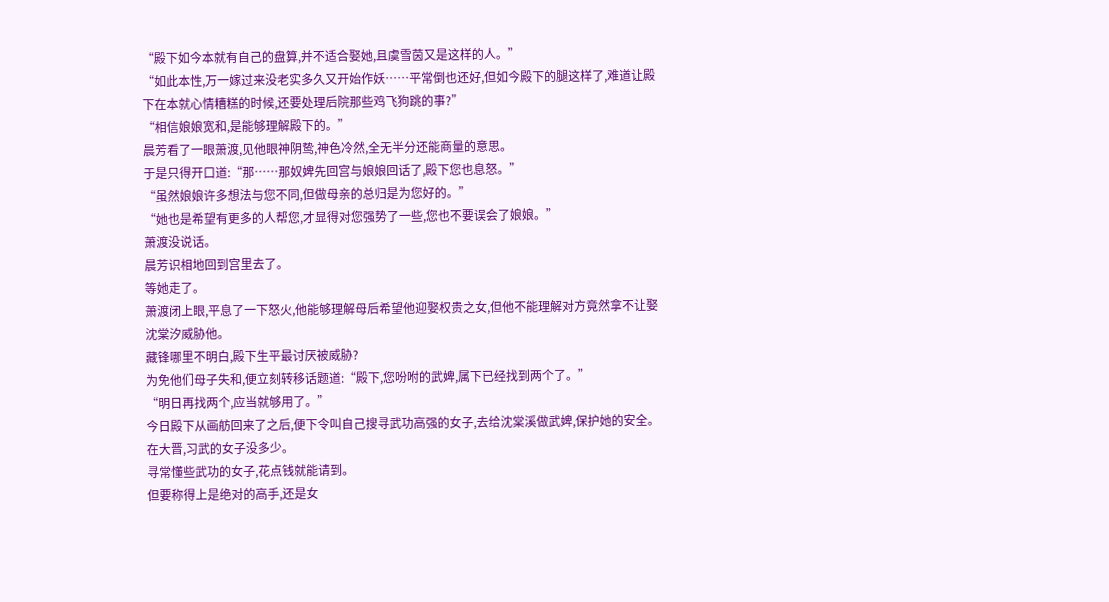“殿下如今本就有自己的盘算,并不适合娶她,且虞雪茵又是这样的人。”
“如此本性,万一嫁过来没老实多久又开始作妖……平常倒也还好,但如今殿下的腿这样了,难道让殿下在本就心情糟糕的时候,还要处理后院那些鸡飞狗跳的事?”
“相信娘娘宽和,是能够理解殿下的。”
晨芳看了一眼萧渡,见他眼神阴鸷,神色冷然,全无半分还能商量的意思。
于是只得开口道:“那……那奴婢先回宫与娘娘回话了,殿下您也息怒。”
“虽然娘娘许多想法与您不同,但做母亲的总归是为您好的。”
“她也是希望有更多的人帮您,才显得对您强势了一些,您也不要误会了娘娘。”
萧渡没说话。
晨芳识相地回到宫里去了。
等她走了。
萧渡闭上眼,平息了一下怒火,他能够理解母后希望他迎娶权贵之女,但他不能理解对方竟然拿不让娶沈棠汐威胁他。
藏锋哪里不明白,殿下生平最讨厌被威胁?
为免他们母子失和,便立刻转移话题道:“殿下,您吩咐的武婢,属下已经找到两个了。”
“明日再找两个,应当就够用了。”
今日殿下从画舫回来了之后,便下令叫自己搜寻武功高强的女子,去给沈棠溪做武婢,保护她的安全。
在大晋,习武的女子没多少。
寻常懂些武功的女子,花点钱就能请到。
但要称得上是绝对的高手,还是女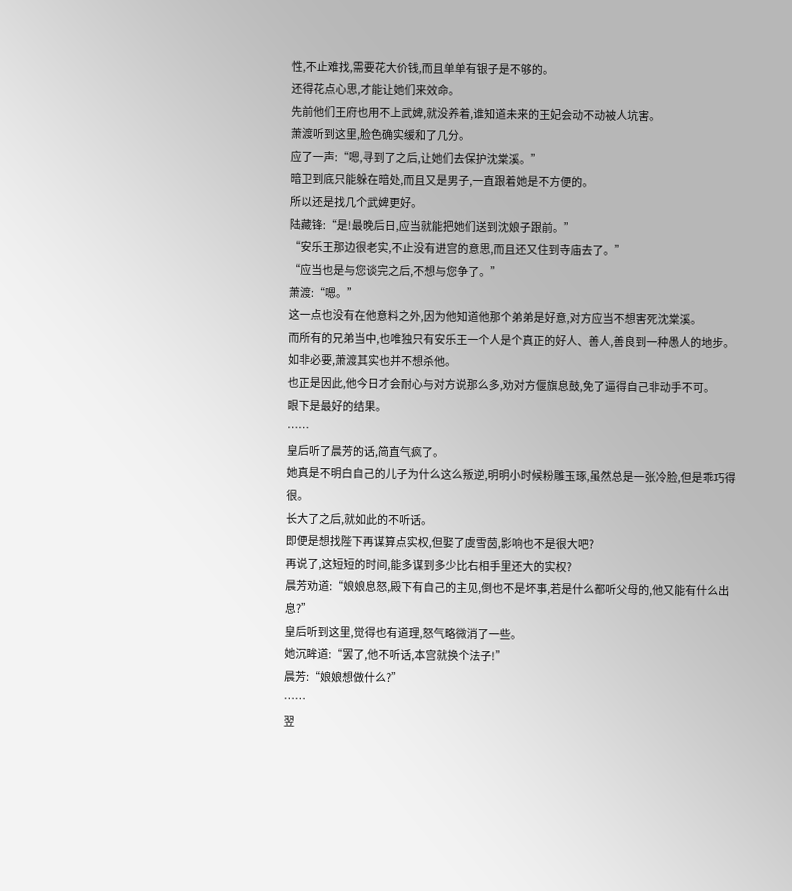性,不止难找,需要花大价钱,而且单单有银子是不够的。
还得花点心思,才能让她们来效命。
先前他们王府也用不上武婢,就没养着,谁知道未来的王妃会动不动被人坑害。
萧渡听到这里,脸色确实缓和了几分。
应了一声:“嗯,寻到了之后,让她们去保护沈棠溪。”
暗卫到底只能躲在暗处,而且又是男子,一直跟着她是不方便的。
所以还是找几个武婢更好。
陆藏锋:“是!最晚后日,应当就能把她们送到沈娘子跟前。”
“安乐王那边很老实,不止没有进宫的意思,而且还又住到寺庙去了。”
“应当也是与您谈完之后,不想与您争了。”
萧渡:“嗯。”
这一点也没有在他意料之外,因为他知道他那个弟弟是好意,对方应当不想害死沈棠溪。
而所有的兄弟当中,也唯独只有安乐王一个人是个真正的好人、善人,善良到一种愚人的地步。
如非必要,萧渡其实也并不想杀他。
也正是因此,他今日才会耐心与对方说那么多,劝对方偃旗息鼓,免了逼得自己非动手不可。
眼下是最好的结果。
……
皇后听了晨芳的话,简直气疯了。
她真是不明白自己的儿子为什么这么叛逆,明明小时候粉雕玉琢,虽然总是一张冷脸,但是乖巧得很。
长大了之后,就如此的不听话。
即便是想找陛下再谋算点实权,但娶了虞雪茵,影响也不是很大吧?
再说了,这短短的时间,能多谋到多少比右相手里还大的实权?
晨芳劝道:“娘娘息怒,殿下有自己的主见,倒也不是坏事,若是什么都听父母的,他又能有什么出息?”
皇后听到这里,觉得也有道理,怒气略微消了一些。
她沉眸道:“罢了,他不听话,本宫就换个法子!”
晨芳:“娘娘想做什么?”
……
翌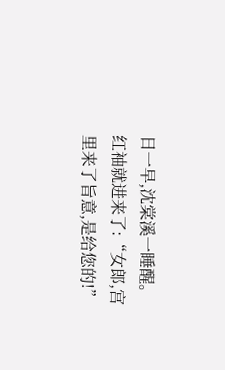日一早,沈棠溪一睡醒。
红袖就进来了:“女郎,宫里来了旨意,是给您的!”